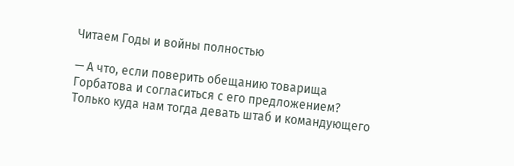Читаем Годы и войны полностью

— А что, если поверить обещанию товарища Горбатова и согласиться с его предложением? Только куда нам тогда девать штаб и командующего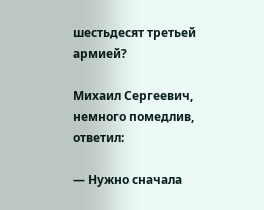шестьдесят третьей армией?

Михаил Сергеевич, немного помедлив, ответил:

— Нужно сначала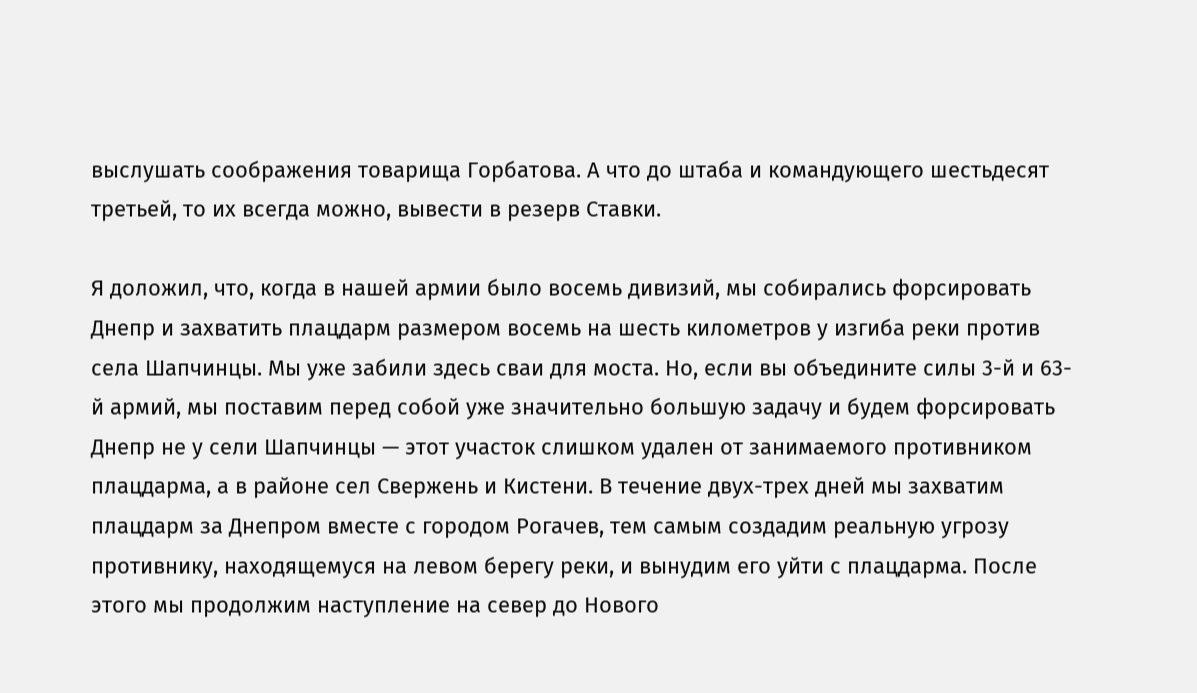выслушать соображения товарища Горбатова. А что до штаба и командующего шестьдесят третьей, то их всегда можно, вывести в резерв Ставки.

Я доложил, что, когда в нашей армии было восемь дивизий, мы собирались форсировать Днепр и захватить плацдарм размером восемь на шесть километров у изгиба реки против села Шапчинцы. Мы уже забили здесь сваи для моста. Но, если вы объедините силы 3-й и 63-й армий, мы поставим перед собой уже значительно большую задачу и будем форсировать Днепр не у сели Шапчинцы — этот участок слишком удален от занимаемого противником плацдарма, а в районе сел Свержень и Кистени. В течение двух-трех дней мы захватим плацдарм за Днепром вместе с городом Рогачев, тем самым создадим реальную угрозу противнику, находящемуся на левом берегу реки, и вынудим его уйти с плацдарма. После этого мы продолжим наступление на север до Нового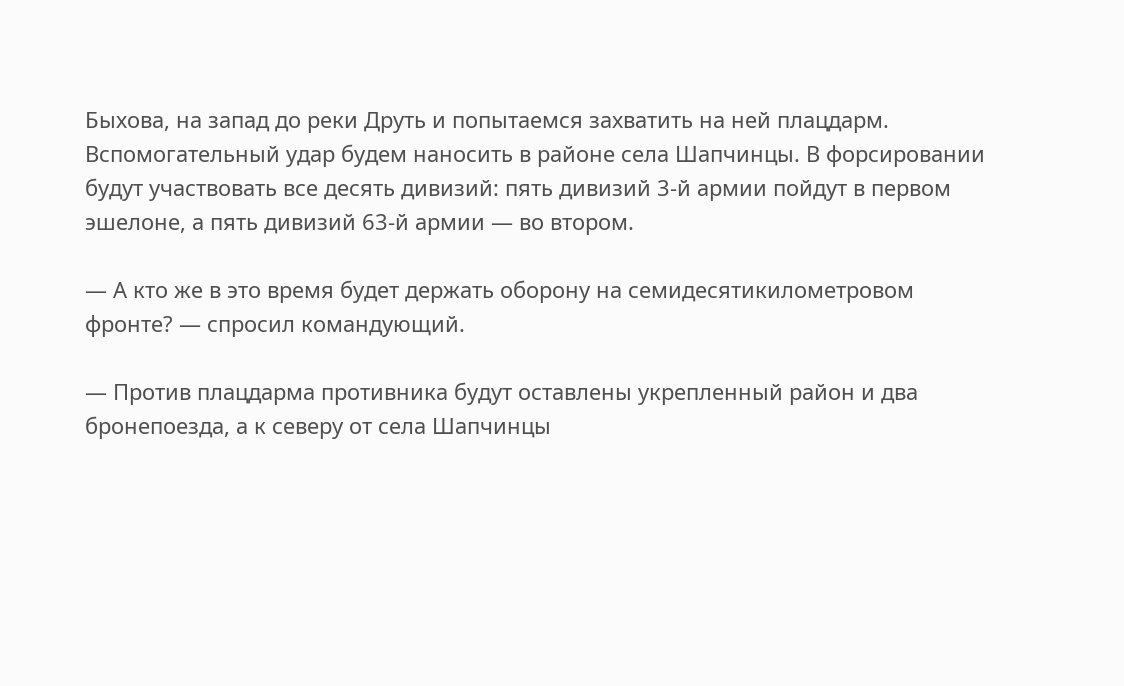Быхова, на запад до реки Друть и попытаемся захватить на ней плацдарм. Вспомогательный удар будем наносить в районе села Шапчинцы. В форсировании будут участвовать все десять дивизий: пять дивизий 3-й армии пойдут в первом эшелоне, а пять дивизий 63-й армии — во втором.

— А кто же в это время будет держать оборону на семидесятикилометровом фронте? — спросил командующий.

— Против плацдарма противника будут оставлены укрепленный район и два бронепоезда, а к северу от села Шапчинцы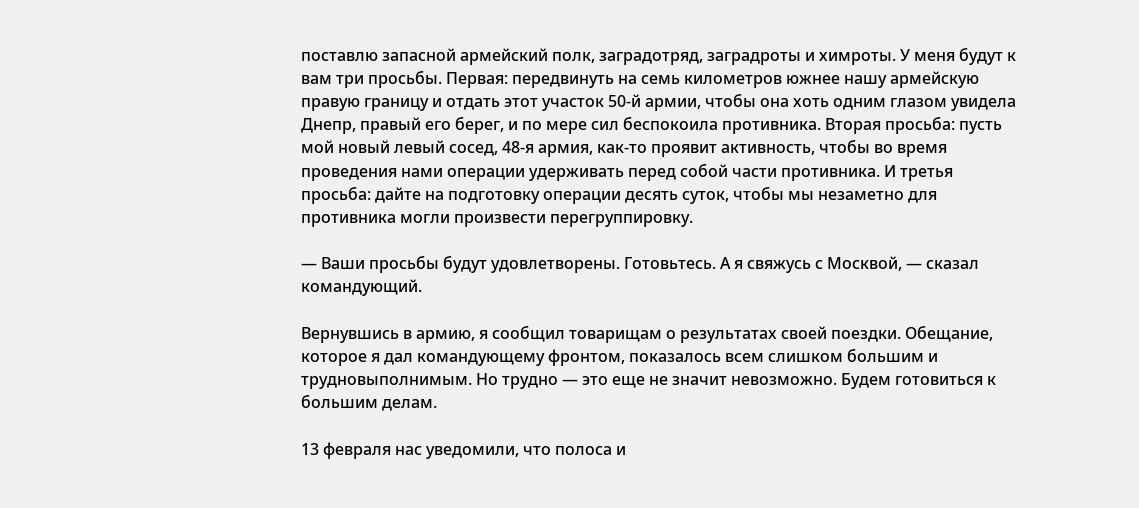поставлю запасной армейский полк, заградотряд, заградроты и химроты. У меня будут к вам три просьбы. Первая: передвинуть на семь километров южнее нашу армейскую правую границу и отдать этот участок 50-й армии, чтобы она хоть одним глазом увидела Днепр, правый его берег, и по мере сил беспокоила противника. Вторая просьба: пусть мой новый левый сосед, 48-я армия, как-то проявит активность, чтобы во время проведения нами операции удерживать перед собой части противника. И третья просьба: дайте на подготовку операции десять суток, чтобы мы незаметно для противника могли произвести перегруппировку.

— Ваши просьбы будут удовлетворены. Готовьтесь. А я свяжусь с Москвой, — сказал командующий.

Вернувшись в армию, я сообщил товарищам о результатах своей поездки. Обещание, которое я дал командующему фронтом, показалось всем слишком большим и трудновыполнимым. Но трудно — это еще не значит невозможно. Будем готовиться к большим делам.

13 февраля нас уведомили, что полоса и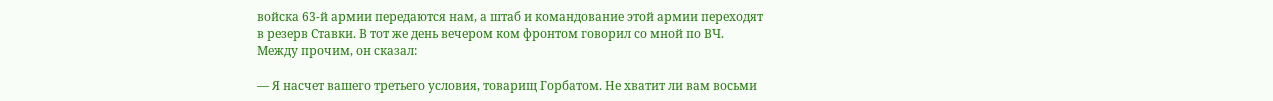войска 63-й армии передаются нам, а штаб и командование этой армии переходят в резерв Ставки. В тот же день вечером ком фронтом говорил со мной по ВЧ. Между прочим, он сказал:

— Я насчет вашего третьего условия, товарищ Горбатом. Не хватит ли вам восьми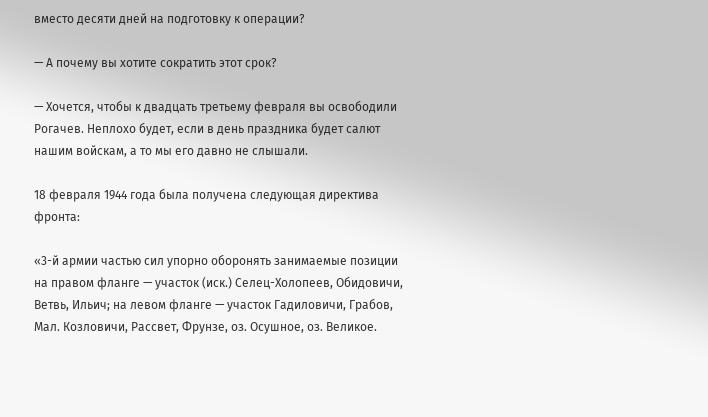вместо десяти дней на подготовку к операции?

— А почему вы хотите сократить этот срок?

— Хочется, чтобы к двадцать третьему февраля вы освободили Рогачев. Неплохо будет, если в день праздника будет салют нашим войскам, а то мы его давно не слышали.

18 февраля 1944 года была получена следующая директива фронта:

«3-й армии частью сил упорно оборонять занимаемые позиции на правом фланге — участок (иск.) Селец-Холопеев, Обидовичи, Ветвь, Ильич; на левом фланге — участок Гадиловичи, Грабов, Мал. Козловичи, Рассвет, Фрунзе, оз. Осушное, оз. Великое.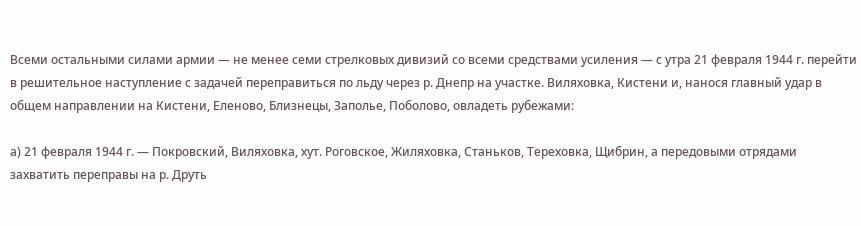Всеми остальными силами армии — не менее семи стрелковых дивизий со всеми средствами усиления — с утра 21 февраля 1944 г. перейти в решительное наступление с задачей переправиться по льду через р. Днепр на участке. Виляховка, Кистени и, нанося главный удар в общем направлении на Кистени, Еленово, Близнецы, Заполье, Поболово, овладеть рубежами:

а) 21 февраля 1944 г. — Покровский, Виляховка, хут. Роговское, Жиляховка, Станьков, Тереховка, Щибрин, а передовыми отрядами захватить переправы на р. Друть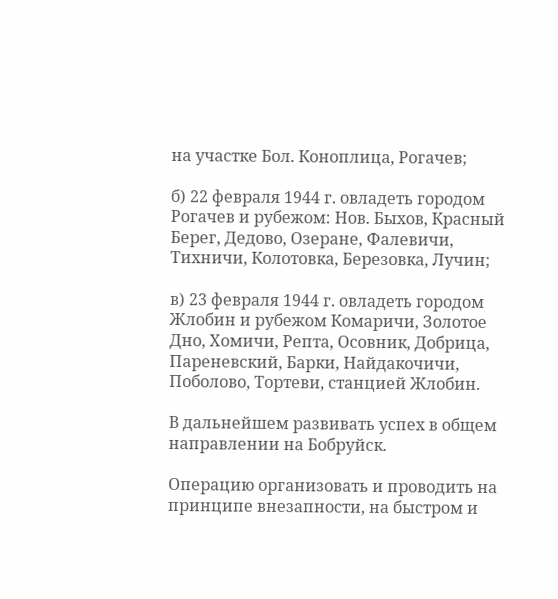на участке Бол. Коноплица, Рогачев;

б) 22 февраля 1944 г. овладеть городом Рогачев и рубежом: Нов. Быхов, Красный Берег, Дедово, Озеране, Фалевичи, Тихничи, Колотовка, Березовка, Лучин;

в) 23 февраля 1944 г. овладеть городом Жлобин и рубежом Комаричи, Золотое Дно, Хомичи, Репта, Осовник, Добрица, Пареневский, Барки, Найдакочичи, Поболово, Тортеви, станцией Жлобин.

В дальнейшем развивать успех в общем направлении на Бобруйск.

Операцию организовать и проводить на принципе внезапности, на быстром и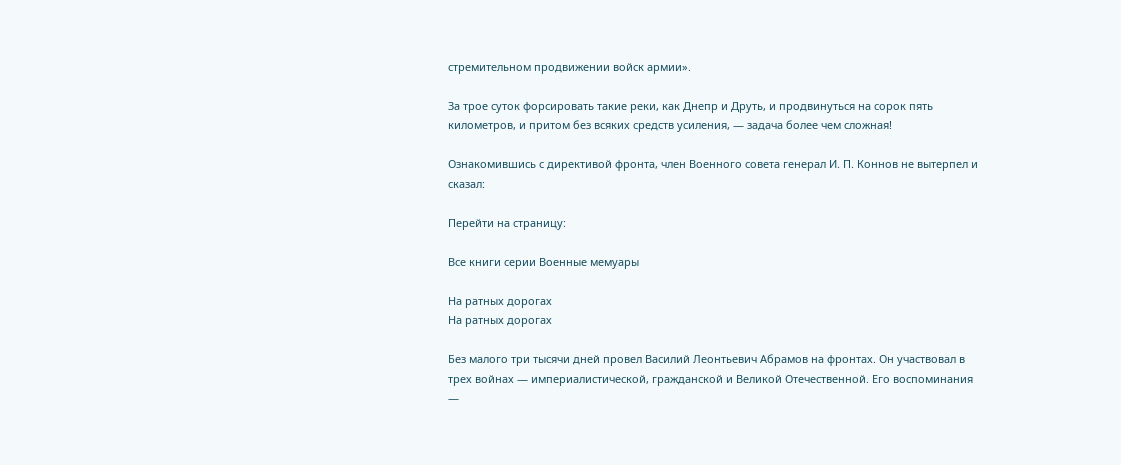стремительном продвижении войск армии».

За трое суток форсировать такие реки, как Днепр и Друть, и продвинуться на сорок пять километров, и притом без всяких средств усиления, — задача более чем сложная!

Ознакомившись с директивой фронта, член Военного совета генерал И. П. Коннов не вытерпел и сказал:

Перейти на страницу:

Все книги серии Военные мемуары

На ратных дорогах
На ратных дорогах

Без малого три тысячи дней провел Василий Леонтьевич Абрамов на фронтах. Он участвовал в трех войнах — империалистической, гражданской и Великой Отечественной. Его воспоминания —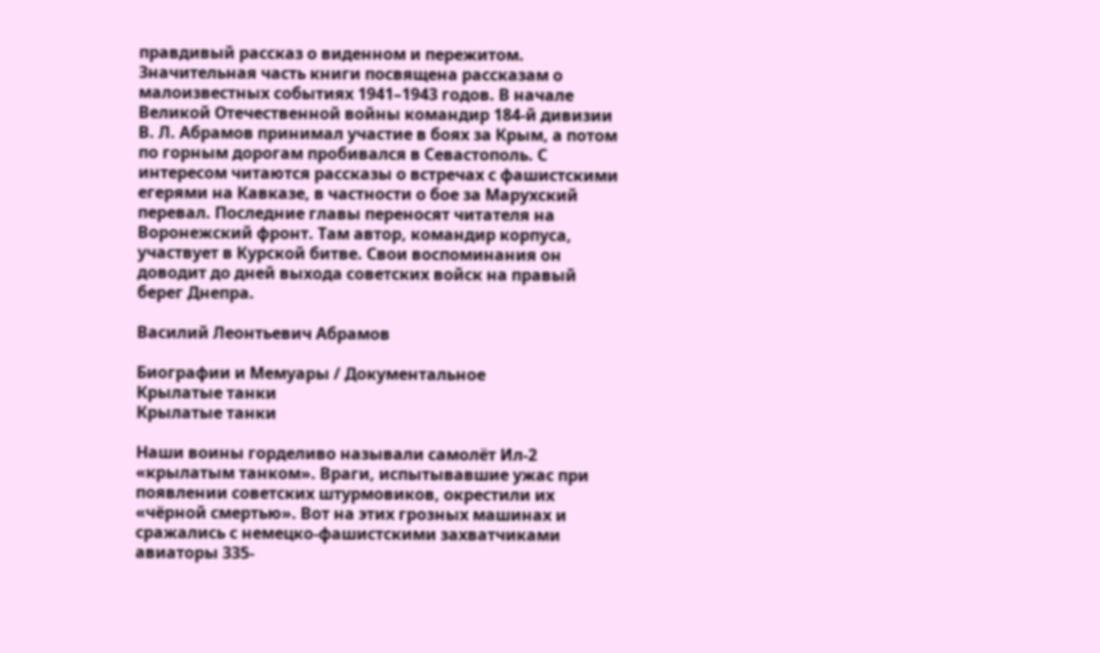правдивый рассказ о виденном и пережитом. Значительная часть книги посвящена рассказам о малоизвестных событиях 1941–1943 годов. В начале Великой Отечественной войны командир 184-й дивизии В. Л. Абрамов принимал участие в боях за Крым, а потом по горным дорогам пробивался в Севастополь. С интересом читаются рассказы о встречах с фашистскими егерями на Кавказе, в частности о бое за Марухский перевал. Последние главы переносят читателя на Воронежский фронт. Там автор, командир корпуса, участвует в Курской битве. Свои воспоминания он доводит до дней выхода советских войск на правый берег Днепра.

Василий Леонтьевич Абрамов

Биографии и Мемуары / Документальное
Крылатые танки
Крылатые танки

Наши воины горделиво называли самолёт Ил-2 «крылатым танком». Враги, испытывавшие ужас при появлении советских штурмовиков, окрестили их «чёрной смертью». Вот на этих грозных машинах и сражались с немецко-фашистскими захватчиками авиаторы 335-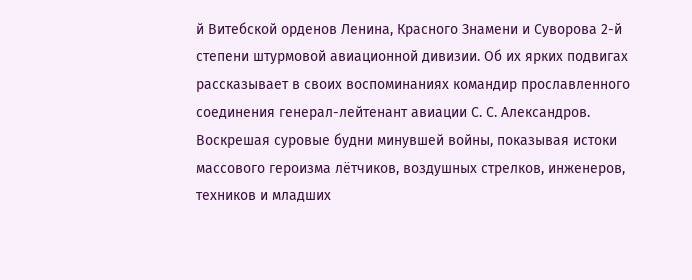й Витебской орденов Ленина, Красного Знамени и Суворова 2-й степени штурмовой авиационной дивизии. Об их ярких подвигах рассказывает в своих воспоминаниях командир прославленного соединения генерал-лейтенант авиации С. С. Александров. Воскрешая суровые будни минувшей войны, показывая истоки массового героизма лётчиков, воздушных стрелков, инженеров, техников и младших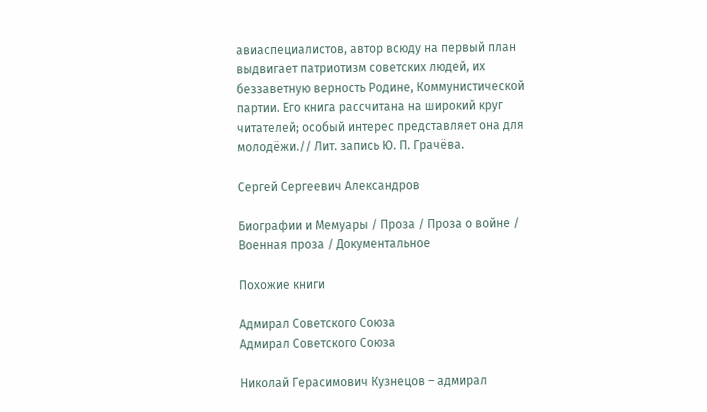авиаспециалистов, автор всюду на первый план выдвигает патриотизм советских людей, их беззаветную верность Родине, Коммунистической партии. Его книга рассчитана на широкий круг читателей; особый интерес представляет она для молодёжи.// Лит. запись Ю. П. Грачёва.

Сергей Сергеевич Александров

Биографии и Мемуары / Проза / Проза о войне / Военная проза / Документальное

Похожие книги

Адмирал Советского Союза
Адмирал Советского Союза

Николай Герасимович Кузнецов – адмирал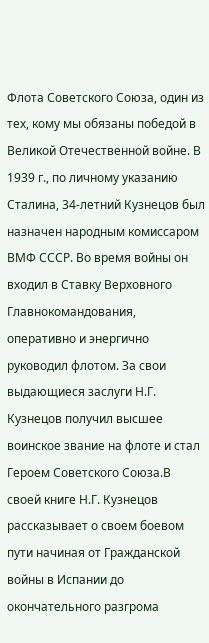Флота Советского Союза, один из тех, кому мы обязаны победой в Великой Отечественной войне. В 1939 г., по личному указанию Сталина, 34-летний Кузнецов был назначен народным комиссаром ВМФ СССР. Во время войны он входил в Ставку Верховного Главнокомандования, оперативно и энергично руководил флотом. За свои выдающиеся заслуги Н.Г. Кузнецов получил высшее воинское звание на флоте и стал Героем Советского Союза.В своей книге Н.Г. Кузнецов рассказывает о своем боевом пути начиная от Гражданской войны в Испании до окончательного разгрома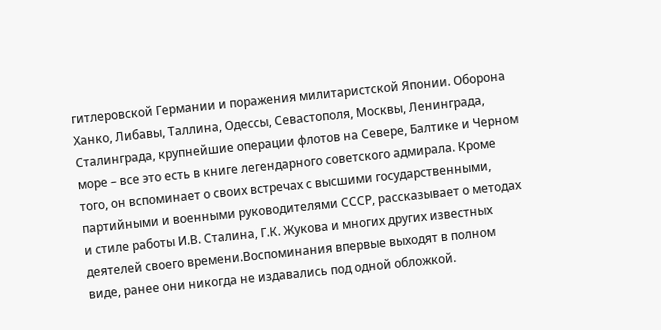гитлеровской Германии и поражения милитаристской Японии. Оборона Ханко, Либавы, Таллина, Одессы, Севастополя, Москвы, Ленинграда, Сталинграда, крупнейшие операции флотов на Севере, Балтике и Черном море – все это есть в книге легендарного советского адмирала. Кроме того, он вспоминает о своих встречах с высшими государственными, партийными и военными руководителями СССР, рассказывает о методах и стиле работы И.В. Сталина, Г.К. Жукова и многих других известных деятелей своего времени.Воспоминания впервые выходят в полном виде, ранее они никогда не издавались под одной обложкой.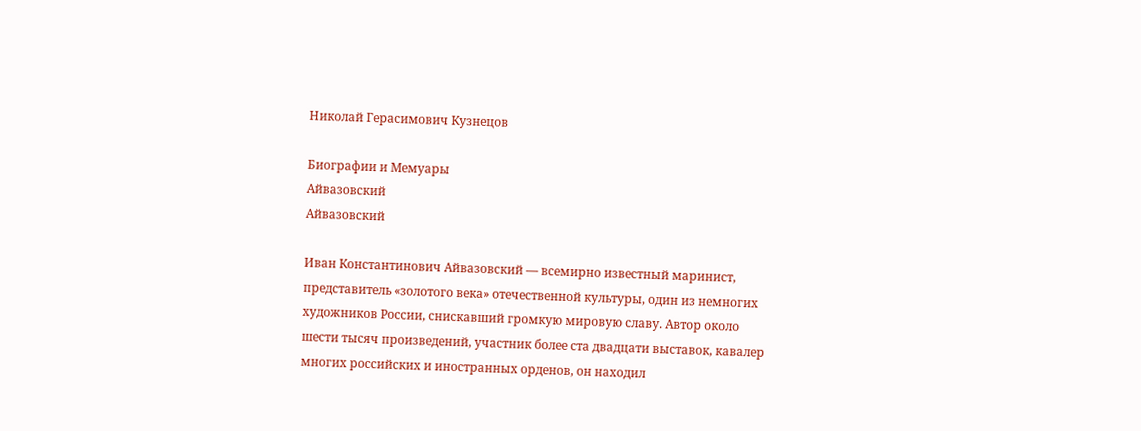Николай Герасимович Кузнецов

Биографии и Мемуары
Айвазовский
Айвазовский

Иван Константинович Айвазовский — всемирно известный маринист, представитель «золотого века» отечественной культуры, один из немногих художников России, снискавший громкую мировую славу. Автор около шести тысяч произведений, участник более ста двадцати выставок, кавалер многих российских и иностранных орденов, он находил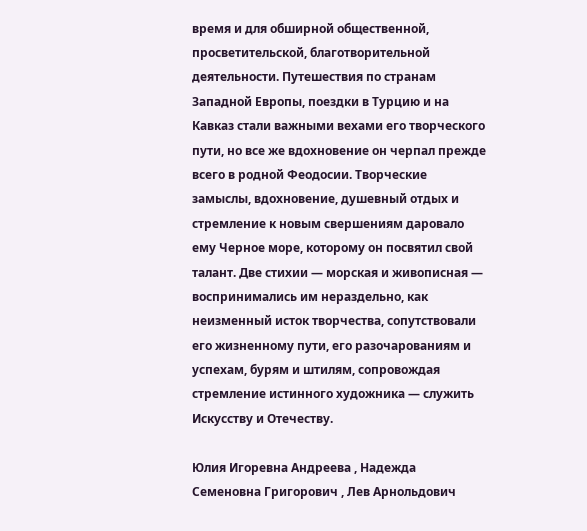время и для обширной общественной, просветительской, благотворительной деятельности. Путешествия по странам Западной Европы, поездки в Турцию и на Кавказ стали важными вехами его творческого пути, но все же вдохновение он черпал прежде всего в родной Феодосии. Творческие замыслы, вдохновение, душевный отдых и стремление к новым свершениям даровало ему Черное море, которому он посвятил свой талант. Две стихии — морская и живописная — воспринимались им нераздельно, как неизменный исток творчества, сопутствовали его жизненному пути, его разочарованиям и успехам, бурям и штилям, сопровождая стремление истинного художника — служить Искусству и Отечеству.

Юлия Игоревна Андреева , Надежда Семеновна Григорович , Лев Арнольдович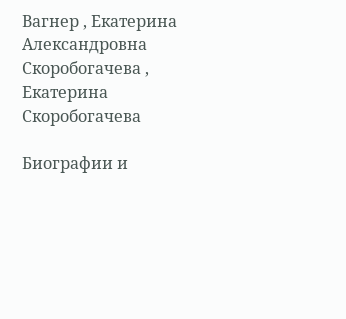Вагнер , Екатерина Александровна Скоробогачева , Екатерина Скоробогачева

Биографии и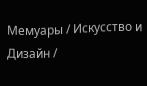Мемуары / Искусство и Дизайн /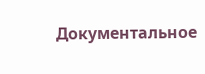Документальное